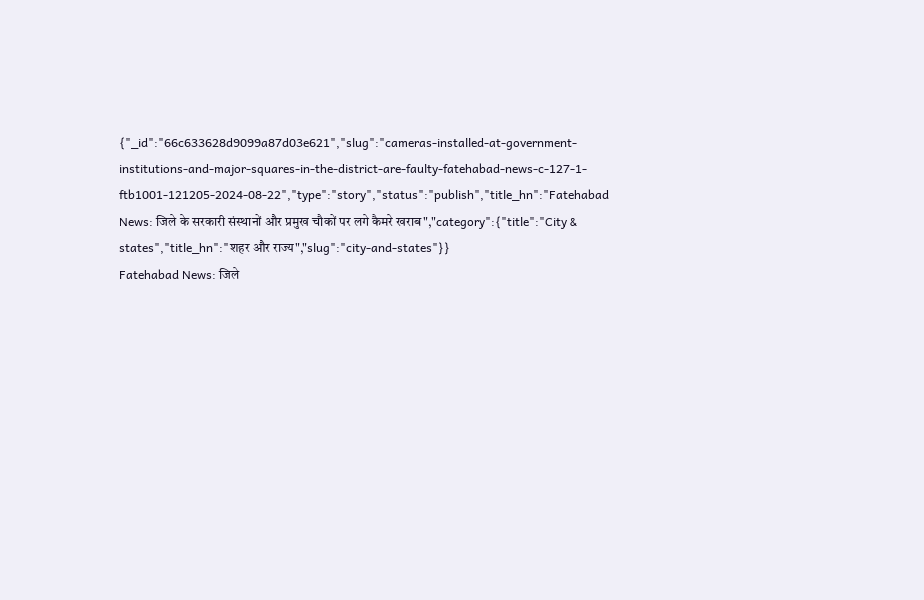{"_id":"66c633628d9099a87d03e621","slug":"cameras-installed-at-government-institutions-and-major-squares-in-the-district-are-faulty-fatehabad-news-c-127-1-ftb1001-121205-2024-08-22","type":"story","status":"publish","title_hn":"Fatehabad News: जिले के सरकारी संस्थानों और प्रमुख चौकों पर लगे कैमरे खराब","category":{"title":"City & states","title_hn":"शहर और राज्य","slug":"city-and-states"}}
Fatehabad News: जिले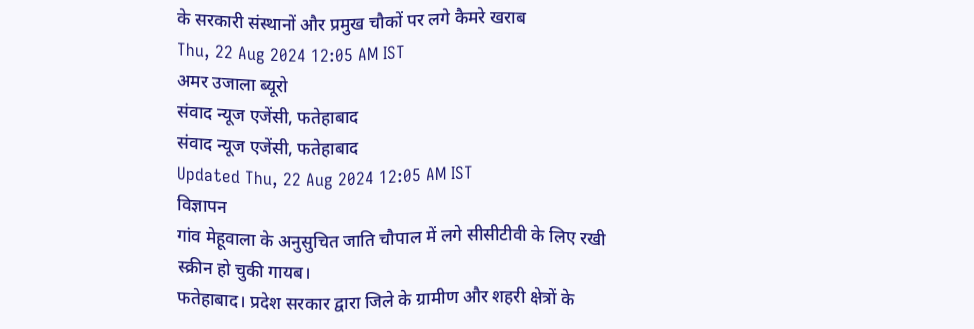के सरकारी संस्थानों और प्रमुख चौकों पर लगे कैमरे खराब
Thu, 22 Aug 2024 12:05 AM IST
अमर उजाला ब्यूरो
संवाद न्यूज एजेंसी, फतेहाबाद
संवाद न्यूज एजेंसी, फतेहाबाद
Updated Thu, 22 Aug 2024 12:05 AM IST
विज्ञापन
गांव मेहूवाला के अनुसुचित जाति चौपाल में लगे सीसीटीवी के लिए रखी स्क्रीन हो चुकी गायब।
फतेहाबाद। प्रदेश सरकार द्वारा जिले के ग्रामीण और शहरी क्षेत्रों के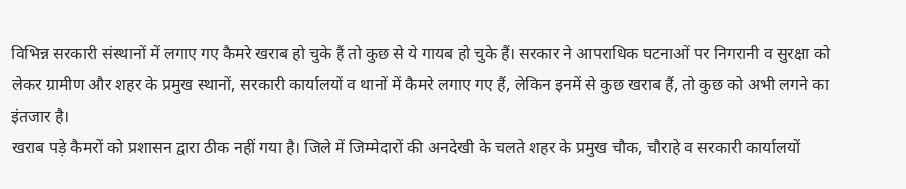विभिन्न सरकारी संस्थानों में लगाए गए कैमरे खराब हो चुके हैं तो कुछ से ये गायब हो चुके हैं। सरकार ने आपराधिक घटनाओं पर निगरानी व सुरक्षा को लेकर ग्रामीण और शहर के प्रमुख स्थानों, सरकारी कार्यालयों व थानों में कैमरे लगाए गए हैं, लेकिन इनमें से कुछ खराब हैं, तो कुछ को अभी लगने का इंतजार है।
खराब पड़े कैमरों को प्रशासन द्वारा ठीक नहीं गया है। जिले में जिम्मेदारों की अनदेखी के चलते शहर के प्रमुख चौक, चौराहे व सरकारी कार्यालयों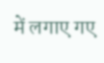में लगाए गए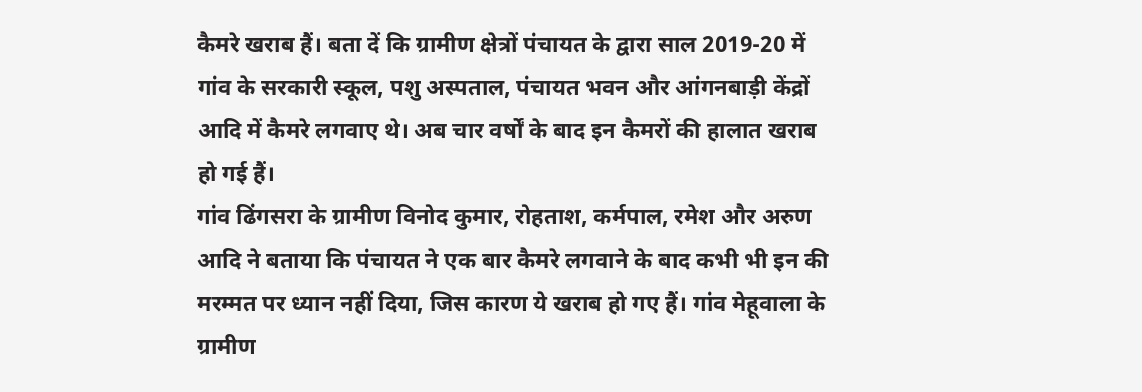कैमरे खराब हैं। बता दें कि ग्रामीण क्षेत्रों पंचायत के द्वारा साल 2019-20 में गांव के सरकारी स्कूल, पशु अस्पताल, पंचायत भवन और आंगनबाड़ी केंद्रों आदि में कैमरे लगवाए थे। अब चार वर्षों के बाद इन कैमरों की हालात खराब हो गई हैं।
गांव ढिंगसरा के ग्रामीण विनोद कुमार, रोहताश, कर्मपाल, रमेश और अरुण आदि ने बताया कि पंचायत ने एक बार कैमरे लगवाने के बाद कभी भी इन की मरम्मत पर ध्यान नहीं दिया, जिस कारण ये खराब हो गए हैं। गांव मेहूवाला के ग्रामीण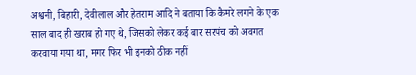अश्वनी, बिहारी, देवीलाल और हेतराम आदि ने बताया कि कैमरे लगने के एक साल बाद ही खराब हो गए थे, जिसको लेकर कई बार सरपंच को अवगत करवाया गया था, मगर फिर भी इनको ठीक नहीं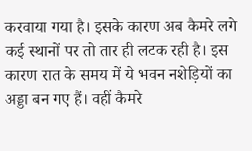करवाया गया है। इसके कारण अब कैमरे लगे कई स्थानों पर तो तार ही लटक रही है। इस कारण रात के समय में ये भवन नशेड़ियों का अड्डा बन गए हैं। वहीं कैमरे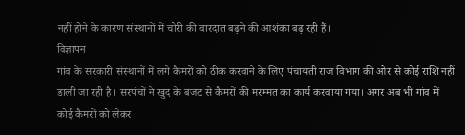नहीं होने के कारण संस्थानों में चोरी की वारदात बढ़ने की आशंका बढ़ रही हैं।
विज्ञापन
गांव के सरकारी संस्थानों में लगे कैमरों को ठीक करवाने के लिए पंचायती राज विभाग की ओर से कोई राशि नहीं डाली जा रही है। सरपंचों ने खुद के बजट से कैमरों की मरम्मत का कार्य करवाया गया। अगर अब भी गांव में कोई कैमरों को लेकर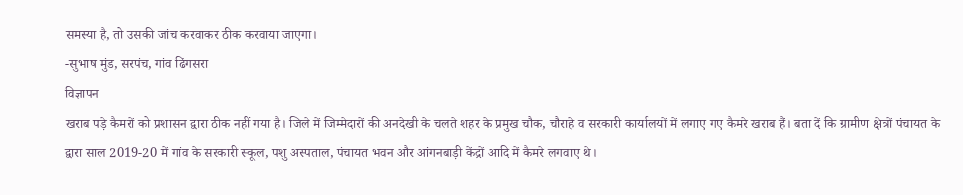समस्या है, तो उसकी जांच करवाकर ठीक करवाया जाएगा।
-सुभाष मुंड, सरपंच, गांव ढिंगसरा
विज्ञापन
खराब पड़े कैमरों को प्रशासन द्वारा ठीक नहीं गया है। जिले में जिम्मेदारों की अनदेखी के चलते शहर के प्रमुख चौक, चौराहे व सरकारी कार्यालयों में लगाए गए कैमरे खराब हैं। बता दें कि ग्रामीण क्षेत्रों पंचायत के द्वारा साल 2019-20 में गांव के सरकारी स्कूल, पशु अस्पताल, पंचायत भवन और आंगनबाड़ी केंद्रों आदि में कैमरे लगवाए थे।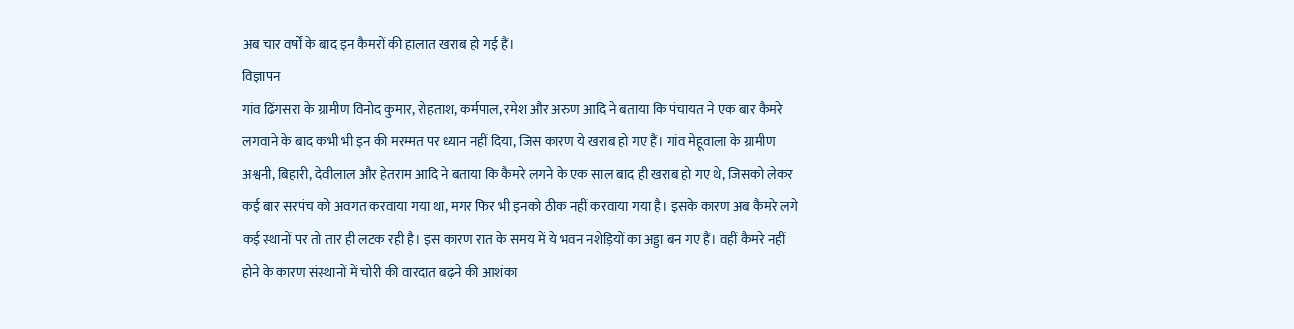अब चार वर्षों के बाद इन कैमरों की हालात खराब हो गई हैं।
विज्ञापन
गांव ढिंगसरा के ग्रामीण विनोद कुमार, रोहताश, कर्मपाल, रमेश और अरुण आदि ने बताया कि पंचायत ने एक बार कैमरे लगवाने के बाद कभी भी इन की मरम्मत पर ध्यान नहीं दिया, जिस कारण ये खराब हो गए हैं। गांव मेहूवाला के ग्रामीण अश्वनी, बिहारी, देवीलाल और हेतराम आदि ने बताया कि कैमरे लगने के एक साल बाद ही खराब हो गए थे, जिसको लेकर कई बार सरपंच को अवगत करवाया गया था, मगर फिर भी इनको ठीक नहीं करवाया गया है। इसके कारण अब कैमरे लगे कई स्थानों पर तो तार ही लटक रही है। इस कारण रात के समय में ये भवन नशेड़ियों का अड्डा बन गए हैं। वहीं कैमरे नहीं होने के कारण संस्थानों में चोरी की वारदात बढ़ने की आशंका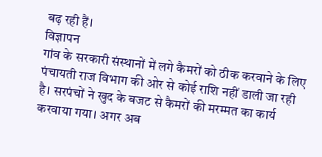बढ़ रही हैं।
विज्ञापन
गांव के सरकारी संस्थानों में लगे कैमरों को ठीक करवाने के लिए पंचायती राज विभाग की ओर से कोई राशि नहीं डाली जा रही है। सरपंचों ने खुद के बजट से कैमरों की मरम्मत का कार्य करवाया गया। अगर अब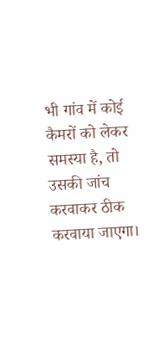भी गांव में कोई कैमरों को लेकर समस्या है, तो उसकी जांच करवाकर ठीक करवाया जाएगा।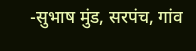-सुभाष मुंड, सरपंच, गांव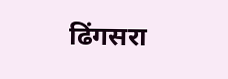ढिंगसरा